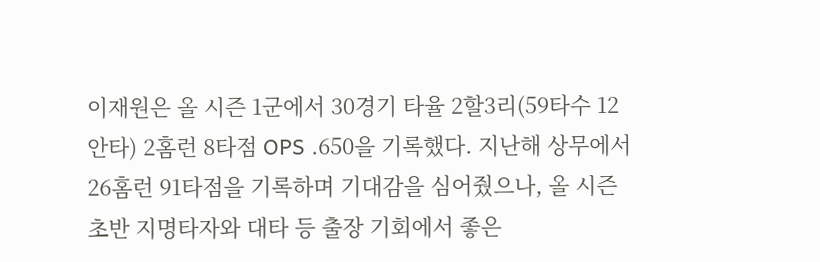이재원은 올 시즌 1군에서 30경기 타율 2할3리(59타수 12안타) 2홈런 8타점 OPS .650을 기록했다. 지난해 상무에서 26홈런 91타점을 기록하며 기대감을 심어줬으나, 올 시즌 초반 지명타자와 대타 등 출장 기회에서 좋은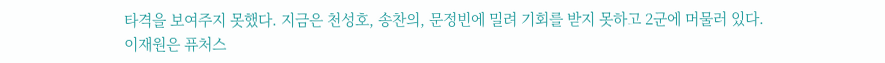타격을 보여주지 못했다. 지금은 천성호, 송찬의, 문정빈에 밀려 기회를 받지 못하고 2군에 머물러 있다.
이재원은 퓨처스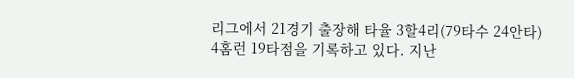리그에서 21경기 출장해 타율 3할4리(79타수 24안타) 4홈런 19타점을 기록하고 있다. 지난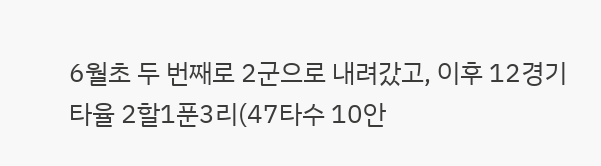6월초 두 번째로 2군으로 내려갔고, 이후 12경기 타율 2할1푼3리(47타수 10안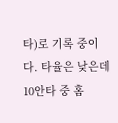타)로 기록 중이다. 타율은 낮은데 10안타 중 홈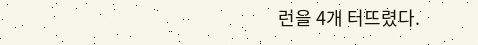런을 4개 터뜨렸다.